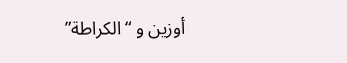أوزين و “الكراطة”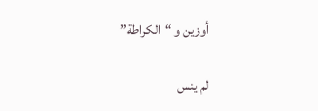أوزين و “الكراطة”

لم ينس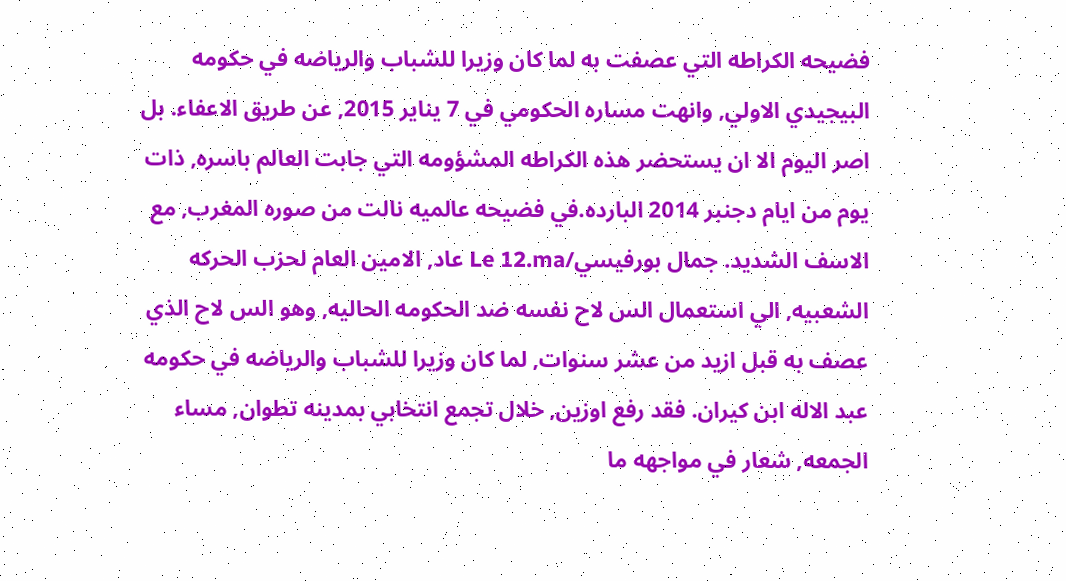فضيحه الكراطه التي عصفت به لما كان وزيرا للشباب والرياضه في حكومه البيجيدي الاولي, وانهت مساره الحكومي في 7 يناير 2015, عن طريق الاعفاء. بل اصر اليوم الا ان يستحضر هذه الكراطه المشؤومه التي جابت العالم باسره, ذات يوم من ايام دجنبر 2014 البارده.في فضيحه عالميه نالت من صوره المغرب, مع الاسف الشديد. جمال بورفيسي/Le 12.ma عاد, الامين العام لحزب الحركه الشعبيه, الي استعمال الس لاح نفسه ضد الحكومه الحاليه, وهو الس لاح الذي عصف به قبل ازيد من عشر سنوات, لما كان وزيرا للشباب والرياضه في حكومه عبد الاله ابن كيران. فقد رفع اوزين, خلال تجمع انتخابي بمدينه تطوان, مساء الجمعه, شعار في مواجهه ما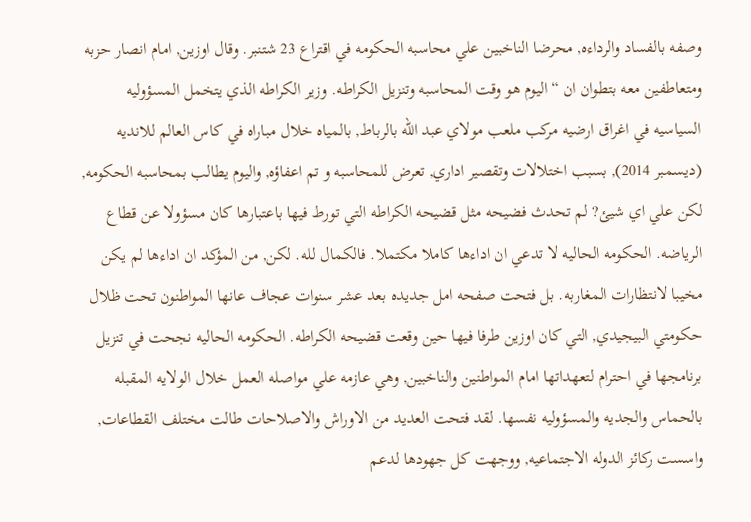وصفه بالفساد والرداءه, محرضا الناخبين علي محاسبه الحكومه في اقتراع 23 شتنبر. وقال اوزين, امام انصار حزبه ومتعاطفين معه بتطوان ان “اليوم هو وقت المحاسبه وتنزيل الكراطه. وزير الكراطه الذي يتخمل المسؤوليه السياسيه في اغراق ارضيه مركب ملعب مولاي عبد الله بالرباط, بالمياه خلال مباراه في كاس العالم للانديه (ديسمبر 2014), بسبب اختلالات وتقصير اداري, تعرض للمحاسبه و تم اعفاؤه, واليوم يطالب بمحاسبه الحكومه, لكن علي اي شيئ? لم تحدث فضيحه مثل قضيحه الكراطه التي تورط فيها باعتبارها كان مسؤولا عن قطاع الرياضه. الحكومه الحاليه لا تدعي ان اداءها كاملا مكتملا. فالكمال لله. لكن, من المؤكد ان اداءها لم يكن مخيبا لانتظارات المغاربه. بل فتحت صفحه امل جديده بعد عشر سنوات عجاف عانها المواطنون تحت ظلال حكومتي البيجيدي, التي كان اوزين طرفا فيها حين وقعت قضيحه الكراطه. الحكومه الحاليه نجحت في تنزيل برنامجها في احترام لتعهداتها امام المواطنين والناخبين, وهي عازمه علي مواصله العمل خلال الولايه المقبله بالحماس والجديه والمسؤوليه نفسها. لقد فتحت العديد من الاوراش والاصلاحات طالت مختلف القطاعات, واسست ركائز الدوله الاجتماعيه, ووجهت كل جهودها لدعم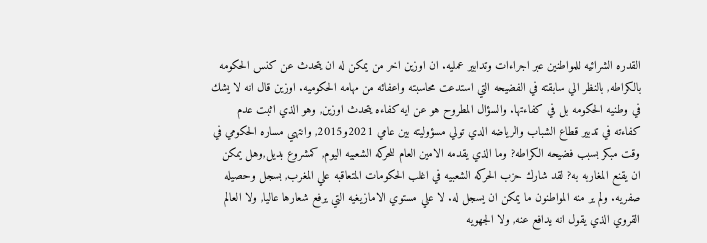القدره الشرائيه للمواطنين عبر اجراءات وتدابير عمليه. ان اوزين اخر من يمكن له ان يتحدث عن كنس الحكومه بالكراطه, بالنظر الي سابقته في الفضيحه التي استدعت محاسبته واعفائه من مهامه الحكوميه. اوزين قال انه لا يشك في وطنيه الحكومه بل في كفاءتها. والسؤال المطروح هو عن ايه كفاءه يتحدث اوزين, وهو الذي اثبت عدم كفاءته في تدبير قطاع الشباب والرياضه الدي تولي مسؤوليته بين عامي 2021و2015, وانتهي مساره الحكومي في وقت مبكر بسبب فضيحه الكراطه? وما الذي يقدمه الامين العام للحركه الشعبيه اليوم, كمشروع بديل,وهل يمكن ان يقنع المغاربه به? لقد شارك حزب الحركه الشعبيه في اغلب الحكومات المتعاقبه علي المغرب, بسجل وحصيله صفريه. ولم ير منه المواطنون ما يمكن ان يسجل له. لا علي مستوي الامازيغيه التي يرفع شعارها عاليا, ولا العالم القروي الذي يقول انه يدافع عنه, ولا الجهويه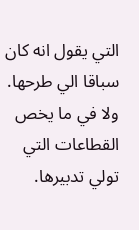التي يقول انه كان سباقا الي طرحها. ولا في ما يخص القطاعات التي تولي تدبيرها.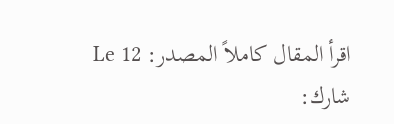اقرأ المقال كاملاً المصدر: Le 12
شارك: